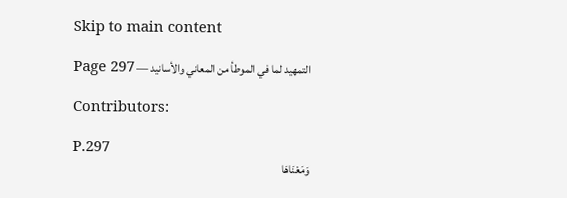Skip to main content

التمهيد لما في الموطأ من المعاني والأسانيد — Page 297

Contributors:

P.297
وَمَعْنَاهَا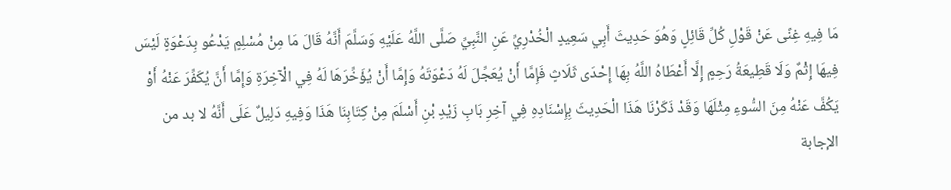مَا فِيهِ غِنًى عَنْ قَوْلِ كُلِّ قَائِلٍ وَهُوَ حَدِيثَ أَبِي سَعِيدٍ الْخُدْرِيِّ عَنِ النَّبِيِّ صَلَّى اللَّهُ عَلَيْهِ وَسَلَّمَ أَنَّهُ قَالَ مَا مِنْ مُسْلِمٍ يَدْعُو بِدَعْوَةٍ لَيْسَ فِيهَا إِثْمٌ وَلَا قَطِيعَةُ رَحِمٍ إِلَّا أَعْطَاهُ اللَّهُ بِهَا إِحْدَى ثَلَاثٍ فَإِمَّا أَنْ يُعَجِّلَ لَهُ دَعْوَتَهُ وَإِمَّا أَنْ يُؤَخِّرَهَا لَهُ فِي الْآخِرَةِ وَإِمَّا أَنَّ يُكَفِّرَ عَنْهُ أَوْ يَكُفَّ عَنْهُ مِنَ السُّوءِ مِثْلَهَا وَقَدْ ذَكَرْنَا هَذَا الْحَدِيثَ بِإِسْنَادِهِ فِي آخِرِ بَابِ زَيْدِ بْنِ أَسْلَمَ مِنْ كِتَابِنَا هَذَا وَفِيهِ دَلِيلٌ عَلَى أَنَّهُ لا بد من الإجابة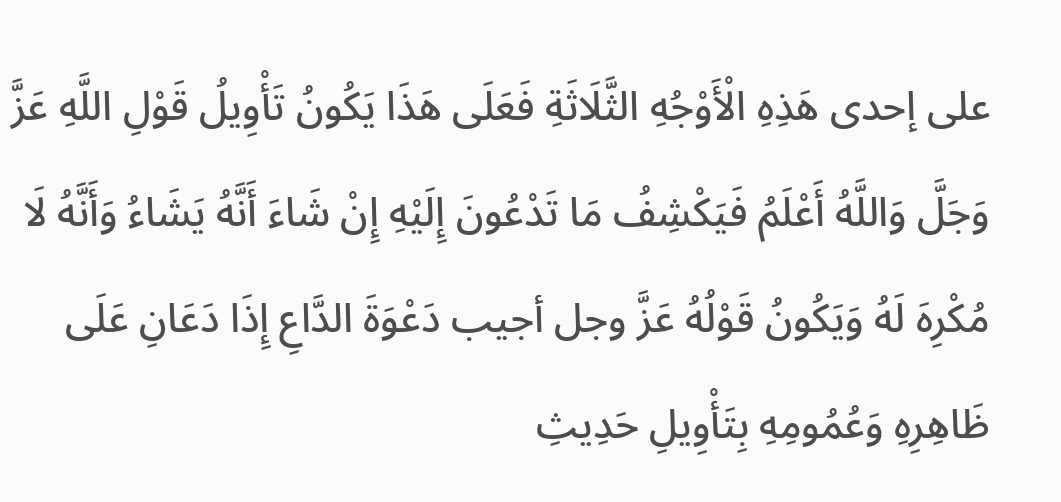على إحدى هَذِهِ الْأَوْجُهِ الثَّلَاثَةِ فَعَلَى هَذَا يَكُونُ تَأْوِيلُ قَوْلِ اللَّهِ عَزَّ وَجَلَّ وَاللَّهُ أَعْلَمُ فَيَكْشِفُ مَا تَدْعُونَ إِلَيْهِ إِنْ شَاءَ أَنَّهُ يَشَاءُ وَأَنَّهُ لَا مُكْرِهَ لَهُ وَيَكُونُ قَوْلُهُ عَزَّ وجل أجيب دَعْوَةَ الدَّاعِ إِذَا دَعَانِ عَلَى ظَاهِرِهِ وَعُمُومِهِ بِتَأْوِيلِ حَدِيثِ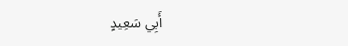أَبِي سَعِيدٍ